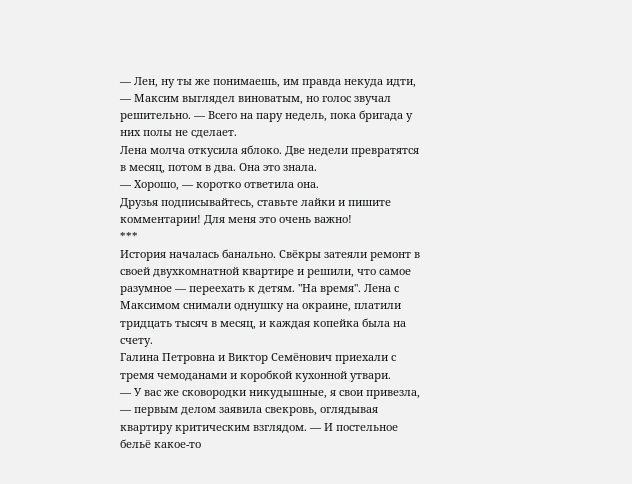— Лен, ну ты же понимаешь, им правда некуда идти, — Максим выглядел виноватым, но голос звучал решительно. — Всего на пару недель, пока бригада у них полы не сделает.
Лена молча откусила яблоко. Две недели превратятся в месяц, потом в два. Она это знала.
— Хорошо, — коротко ответила она.
Друзья подписывайтесь, ставьте лайки и пишите комментарии! Для меня это очень важно!
***
История началась банально. Свёкры затеяли ремонт в своей двухкомнатной квартире и решили, что самое разумное — переехать к детям. "На время". Лена с Максимом снимали однушку на окраине, платили тридцать тысяч в месяц, и каждая копейка была на счету.
Галина Петровна и Виктор Семёнович приехали с тремя чемоданами и коробкой кухонной утвари.
— У вас же сковородки никудышные, я свои привезла, — первым делом заявила свекровь, оглядывая квартиру критическим взглядом. — И постельное бельё какое-то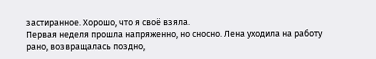застиранное. Хорошо, что я своё взяла.
Первая неделя прошла напряженно, но сносно. Лена уходила на работу рано, возвращалась поздно,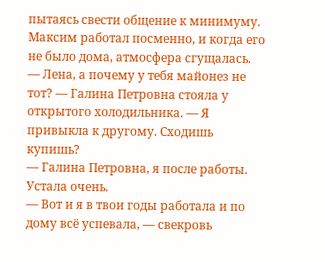пытаясь свести общение к минимуму. Максим работал посменно, и когда его не было дома, атмосфера сгущалась.
— Лена, а почему у тебя майонез не тот? — Галина Петровна стояла у открытого холодильника. — Я привыкла к другому. Сходишь купишь?
— Галина Петровна, я после работы. Устала очень.
— Вот и я в твои годы работала и по дому всё успевала, — свекровь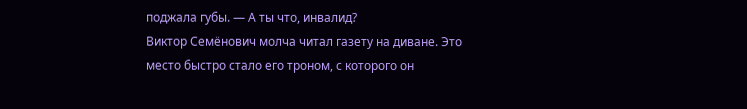поджала губы. — А ты что, инвалид?
Виктор Семёнович молча читал газету на диване. Это место быстро стало его троном, с которого он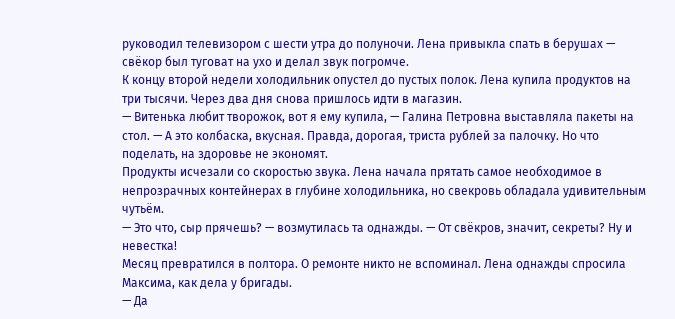руководил телевизором с шести утра до полуночи. Лена привыкла спать в берушах — свёкор был туговат на ухо и делал звук погромче.
К концу второй недели холодильник опустел до пустых полок. Лена купила продуктов на три тысячи. Через два дня снова пришлось идти в магазин.
— Витенька любит творожок, вот я ему купила, — Галина Петровна выставляла пакеты на стол. — А это колбаска, вкусная. Правда, дорогая, триста рублей за палочку. Но что поделать, на здоровье не экономят.
Продукты исчезали со скоростью звука. Лена начала прятать самое необходимое в непрозрачных контейнерах в глубине холодильника, но свекровь обладала удивительным чутьём.
— Это что, сыр прячешь? — возмутилась та однажды. — От свёкров, значит, секреты? Ну и невестка!
Месяц превратился в полтора. О ремонте никто не вспоминал. Лена однажды спросила Максима, как дела у бригады.
— Да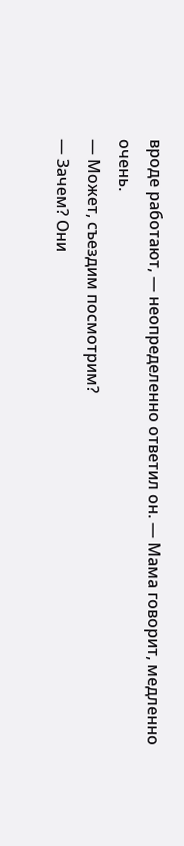вроде работают, — неопределенно ответил он. — Мама говорит, медленно очень.
— Может, съездим посмотрим?
— Зачем? Они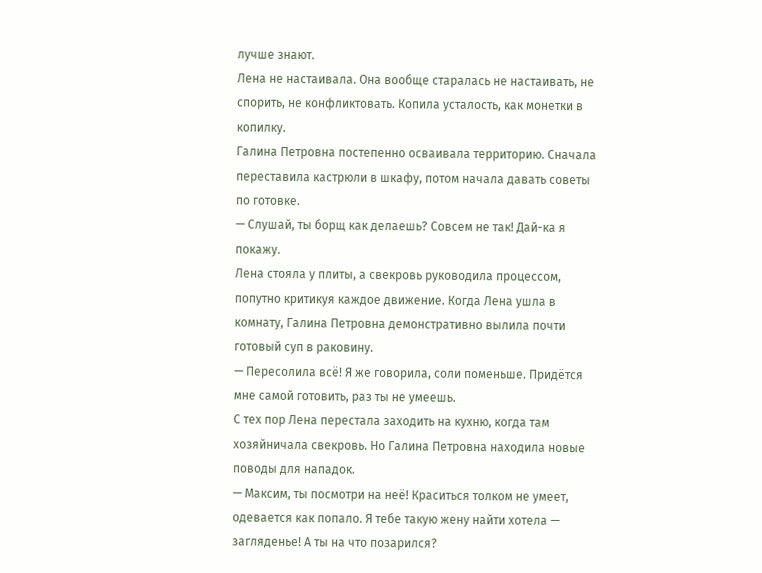лучше знают.
Лена не настаивала. Она вообще старалась не настаивать, не спорить, не конфликтовать. Копила усталость, как монетки в копилку.
Галина Петровна постепенно осваивала территорию. Сначала переставила кастрюли в шкафу, потом начала давать советы по готовке.
— Слушай, ты борщ как делаешь? Совсем не так! Дай-ка я покажу.
Лена стояла у плиты, а свекровь руководила процессом, попутно критикуя каждое движение. Когда Лена ушла в комнату, Галина Петровна демонстративно вылила почти готовый суп в раковину.
— Пересолила всё! Я же говорила, соли поменьше. Придётся мне самой готовить, раз ты не умеешь.
С тех пор Лена перестала заходить на кухню, когда там хозяйничала свекровь. Но Галина Петровна находила новые поводы для нападок.
— Максим, ты посмотри на неё! Краситься толком не умеет, одевается как попало. Я тебе такую жену найти хотела — загляденье! А ты на что позарился?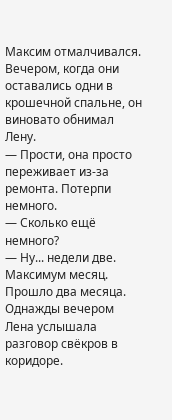Максим отмалчивался. Вечером, когда они оставались одни в крошечной спальне, он виновато обнимал Лену.
— Прости, она просто переживает из-за ремонта. Потерпи немного.
— Сколько ещё немного?
— Ну... недели две. Максимум месяц.
Прошло два месяца. Однажды вечером Лена услышала разговор свёкров в коридоре.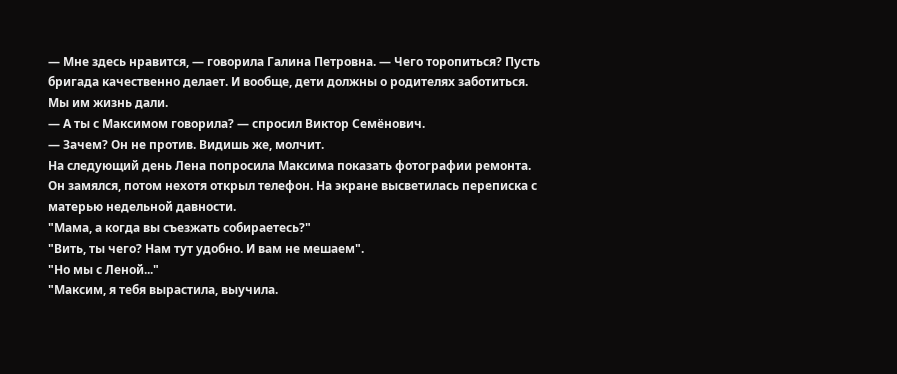— Мне здесь нравится, — говорила Галина Петровна. — Чего торопиться? Пусть бригада качественно делает. И вообще, дети должны о родителях заботиться. Мы им жизнь дали.
— А ты с Максимом говорила? — спросил Виктор Семёнович.
— Зачем? Он не против. Видишь же, молчит.
На следующий день Лена попросила Максима показать фотографии ремонта. Он замялся, потом нехотя открыл телефон. На экране высветилась переписка с матерью недельной давности.
"Мама, а когда вы съезжать собираетесь?"
"Вить, ты чего? Нам тут удобно. И вам не мешаем".
"Но мы с Леной..."
"Максим, я тебя вырастила, выучила.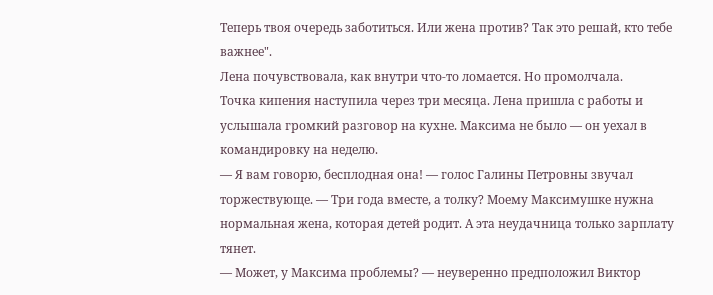Теперь твоя очередь заботиться. Или жена против? Так это решай, кто тебе важнее".
Лена почувствовала, как внутри что-то ломается. Но промолчала.
Точка кипения наступила через три месяца. Лена пришла с работы и услышала громкий разговор на кухне. Максима не было — он уехал в командировку на неделю.
— Я вам говорю, бесплодная она! — голос Галины Петровны звучал торжествующе. — Три года вместе, а толку? Моему Максимушке нужна нормальная жена, которая детей родит. А эта неудачница только зарплату тянет.
— Может, у Максима проблемы? — неуверенно предположил Виктор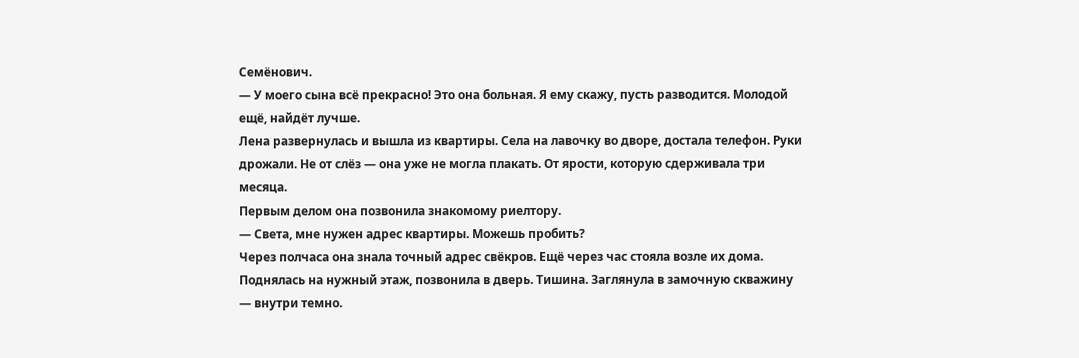Семёнович.
— У моего сына всё прекрасно! Это она больная. Я ему скажу, пусть разводится. Молодой ещё, найдёт лучше.
Лена развернулась и вышла из квартиры. Села на лавочку во дворе, достала телефон. Руки дрожали. Не от слёз — она уже не могла плакать. От ярости, которую сдерживала три месяца.
Первым делом она позвонила знакомому риелтору.
— Света, мне нужен адрес квартиры. Можешь пробить?
Через полчаса она знала точный адрес свёкров. Ещё через час стояла возле их дома. Поднялась на нужный этаж, позвонила в дверь. Тишина. Заглянула в замочную скважину — внутри темно.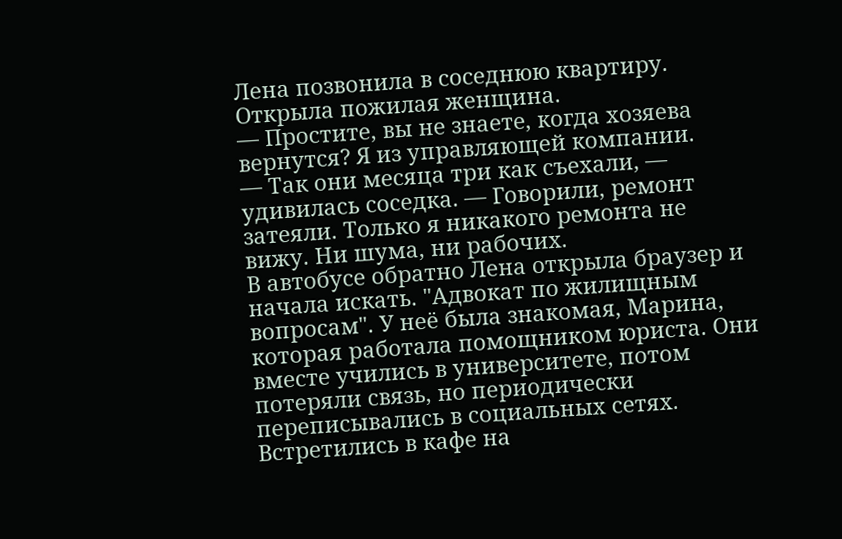Лена позвонила в соседнюю квартиру. Открыла пожилая женщина.
— Простите, вы не знаете, когда хозяева вернутся? Я из управляющей компании.
— Так они месяца три как съехали, — удивилась соседка. — Говорили, ремонт затеяли. Только я никакого ремонта не вижу. Ни шума, ни рабочих.
В автобусе обратно Лена открыла браузер и начала искать. "Адвокат по жилищным вопросам". У неё была знакомая, Марина, которая работала помощником юриста. Они вместе учились в университете, потом потеряли связь, но периодически переписывались в социальных сетях.
Встретились в кафе на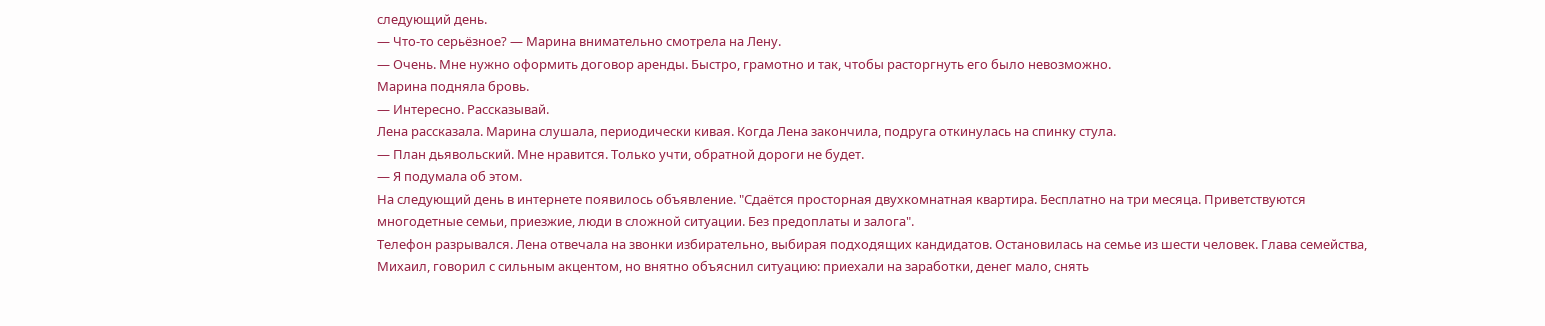следующий день.
— Что-то серьёзное? — Марина внимательно смотрела на Лену.
— Очень. Мне нужно оформить договор аренды. Быстро, грамотно и так, чтобы расторгнуть его было невозможно.
Марина подняла бровь.
— Интересно. Рассказывай.
Лена рассказала. Марина слушала, периодически кивая. Когда Лена закончила, подруга откинулась на спинку стула.
— План дьявольский. Мне нравится. Только учти, обратной дороги не будет.
— Я подумала об этом.
На следующий день в интернете появилось объявление. "Сдаётся просторная двухкомнатная квартира. Бесплатно на три месяца. Приветствуются многодетные семьи, приезжие, люди в сложной ситуации. Без предоплаты и залога".
Телефон разрывался. Лена отвечала на звонки избирательно, выбирая подходящих кандидатов. Остановилась на семье из шести человек. Глава семейства, Михаил, говорил с сильным акцентом, но внятно объяснил ситуацию: приехали на заработки, денег мало, снять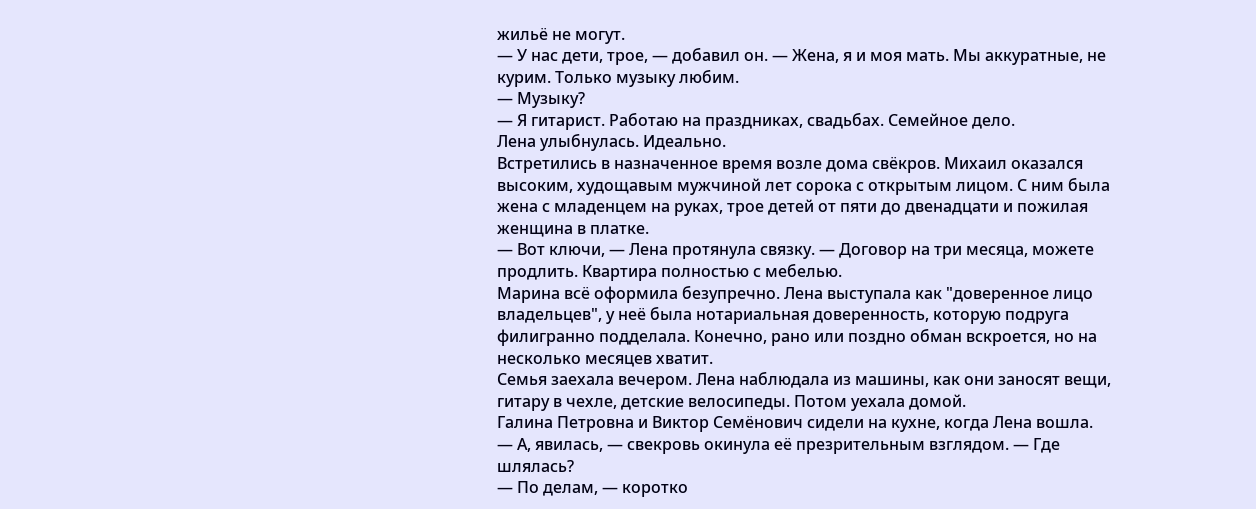жильё не могут.
— У нас дети, трое, — добавил он. — Жена, я и моя мать. Мы аккуратные, не курим. Только музыку любим.
— Музыку?
— Я гитарист. Работаю на праздниках, свадьбах. Семейное дело.
Лена улыбнулась. Идеально.
Встретились в назначенное время возле дома свёкров. Михаил оказался высоким, худощавым мужчиной лет сорока с открытым лицом. С ним была жена с младенцем на руках, трое детей от пяти до двенадцати и пожилая женщина в платке.
— Вот ключи, — Лена протянула связку. — Договор на три месяца, можете продлить. Квартира полностью с мебелью.
Марина всё оформила безупречно. Лена выступала как "доверенное лицо владельцев", у неё была нотариальная доверенность, которую подруга филигранно подделала. Конечно, рано или поздно обман вскроется, но на несколько месяцев хватит.
Семья заехала вечером. Лена наблюдала из машины, как они заносят вещи, гитару в чехле, детские велосипеды. Потом уехала домой.
Галина Петровна и Виктор Семёнович сидели на кухне, когда Лена вошла.
— А, явилась, — свекровь окинула её презрительным взглядом. — Где шлялась?
— По делам, — коротко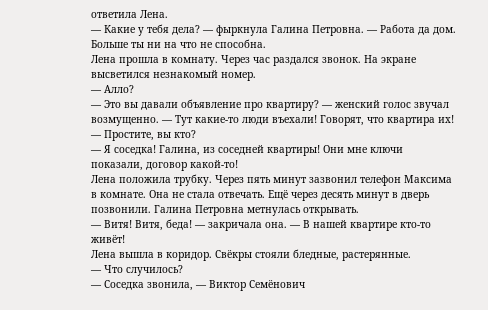ответила Лена.
— Какие у тебя дела? — фыркнула Галина Петровна. — Работа да дом. Больше ты ни на что не способна.
Лена прошла в комнату. Через час раздался звонок. На экране высветился незнакомый номер.
— Алло?
— Это вы давали объявление про квартиру? — женский голос звучал возмущенно. — Тут какие-то люди въехали! Говорят, что квартира их!
— Простите, вы кто?
— Я соседка! Галина, из соседней квартиры! Они мне ключи показали, договор какой-то!
Лена положила трубку. Через пять минут зазвонил телефон Максима в комнате. Она не стала отвечать. Ещё через десять минут в дверь позвонили. Галина Петровна метнулась открывать.
— Витя! Витя, беда! — закричала она. — В нашей квартире кто-то живёт!
Лена вышла в коридор. Свёкры стояли бледные, растерянные.
— Что случилось?
— Соседка звонила, — Виктор Семёнович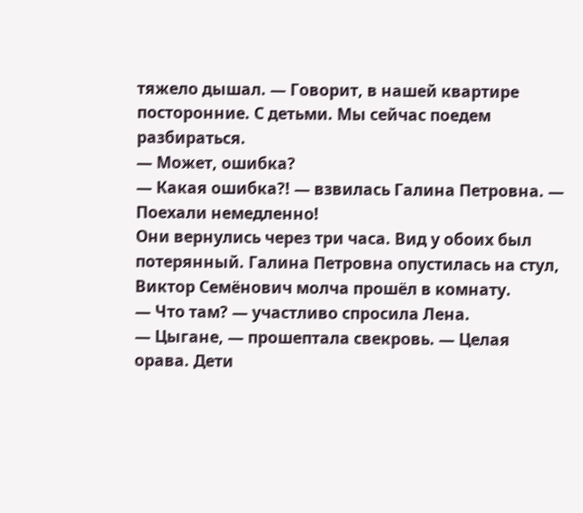тяжело дышал. — Говорит, в нашей квартире посторонние. С детьми. Мы сейчас поедем разбираться.
— Может, ошибка?
— Какая ошибка?! — взвилась Галина Петровна. — Поехали немедленно!
Они вернулись через три часа. Вид у обоих был потерянный. Галина Петровна опустилась на стул, Виктор Семёнович молча прошёл в комнату.
— Что там? — участливо спросила Лена.
— Цыгане, — прошептала свекровь. — Целая орава. Дети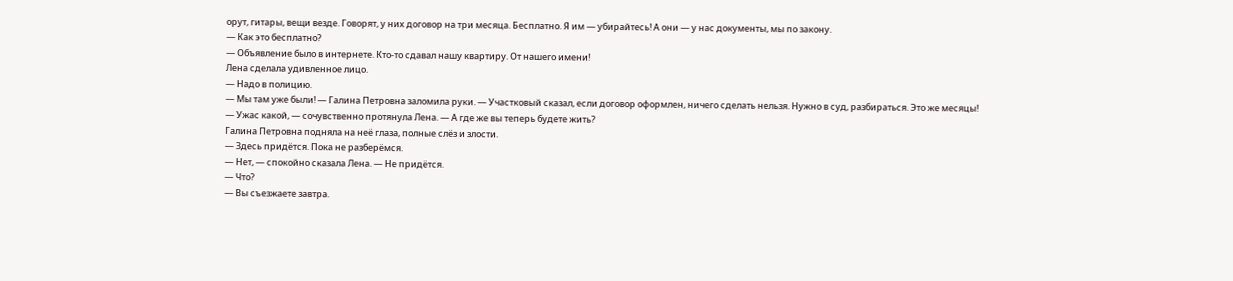орут, гитары, вещи везде. Говорят, у них договор на три месяца. Бесплатно. Я им — убирайтесь! А они — у нас документы, мы по закону.
— Как это бесплатно?
— Объявление было в интернете. Кто-то сдавал нашу квартиру. От нашего имени!
Лена сделала удивленное лицо.
— Надо в полицию.
— Мы там уже были! — Галина Петровна заломила руки. — Участковый сказал, если договор оформлен, ничего сделать нельзя. Нужно в суд, разбираться. Это же месяцы!
— Ужас какой, — сочувственно протянула Лена. — А где же вы теперь будете жить?
Галина Петровна подняла на неё глаза, полные слёз и злости.
— Здесь придётся. Пока не разберёмся.
— Нет, — спокойно сказала Лена. — Не придётся.
— Что?
— Вы съезжаете завтра.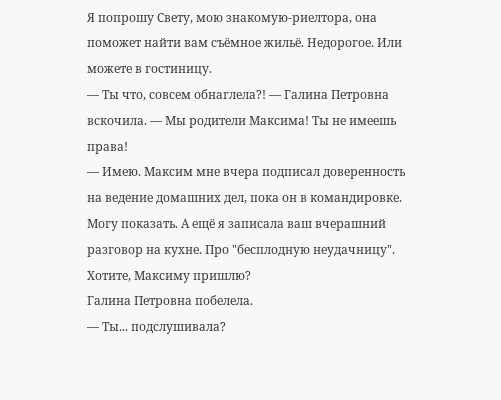Я попрошу Свету, мою знакомую-риелтора, она поможет найти вам съёмное жильё. Недорогое. Или можете в гостиницу.
— Ты что, совсем обнаглела?! — Галина Петровна вскочила. — Мы родители Максима! Ты не имеешь права!
— Имею. Максим мне вчера подписал доверенность на ведение домашних дел, пока он в командировке. Могу показать. А ещё я записала ваш вчерашний разговор на кухне. Про "бесплодную неудачницу". Хотите, Максиму пришлю?
Галина Петровна побелела.
— Ты... подслушивала?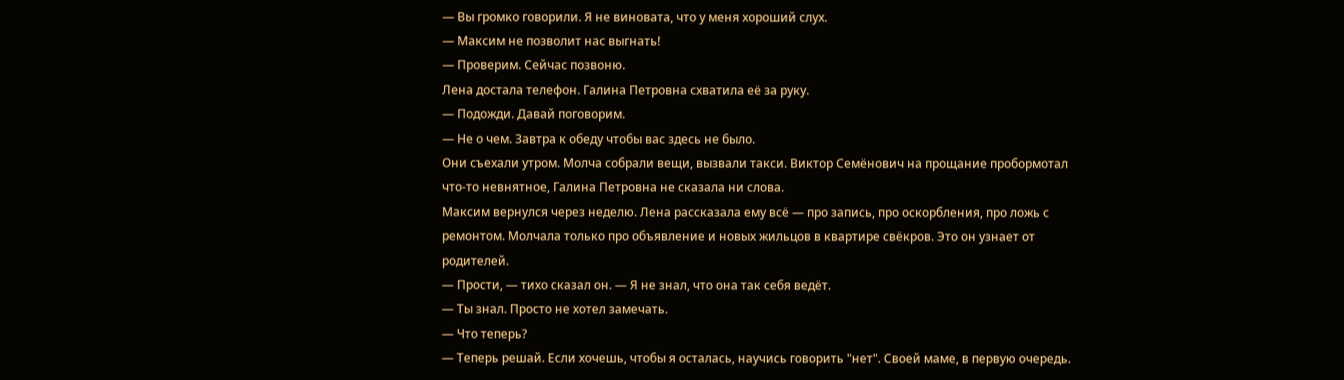— Вы громко говорили. Я не виновата, что у меня хороший слух.
— Максим не позволит нас выгнать!
— Проверим. Сейчас позвоню.
Лена достала телефон. Галина Петровна схватила её за руку.
— Подожди. Давай поговорим.
— Не о чем. Завтра к обеду чтобы вас здесь не было.
Они съехали утром. Молча собрали вещи, вызвали такси. Виктор Семёнович на прощание пробормотал что-то невнятное, Галина Петровна не сказала ни слова.
Максим вернулся через неделю. Лена рассказала ему всё — про запись, про оскорбления, про ложь с ремонтом. Молчала только про объявление и новых жильцов в квартире свёкров. Это он узнает от родителей.
— Прости, — тихо сказал он. — Я не знал, что она так себя ведёт.
— Ты знал. Просто не хотел замечать.
— Что теперь?
— Теперь решай. Если хочешь, чтобы я осталась, научись говорить "нет". Своей маме, в первую очередь.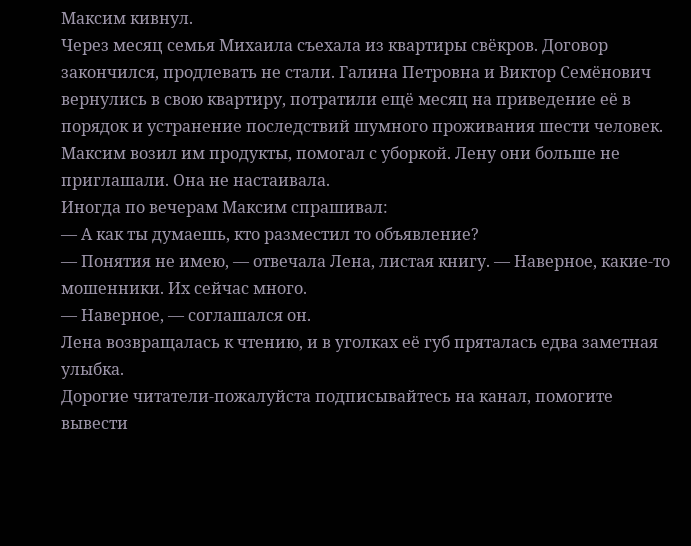Максим кивнул.
Через месяц семья Михаила съехала из квартиры свёкров. Договор закончился, продлевать не стали. Галина Петровна и Виктор Семёнович вернулись в свою квартиру, потратили ещё месяц на приведение её в порядок и устранение последствий шумного проживания шести человек.
Максим возил им продукты, помогал с уборкой. Лену они больше не приглашали. Она не настаивала.
Иногда по вечерам Максим спрашивал:
— А как ты думаешь, кто разместил то объявление?
— Понятия не имею, — отвечала Лена, листая книгу. — Наверное, какие-то мошенники. Их сейчас много.
— Наверное, — соглашался он.
Лена возвращалась к чтению, и в уголках её губ пряталась едва заметная улыбка.
Дорогие читатели-пожалуйста подписывайтесь на канал, помогите вывести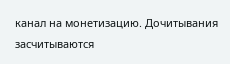канал на монетизацию. Дочитывания засчитываются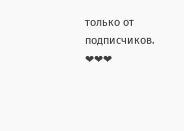только от подписчиков. ❤❤❤